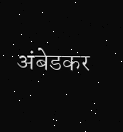अंबेडकर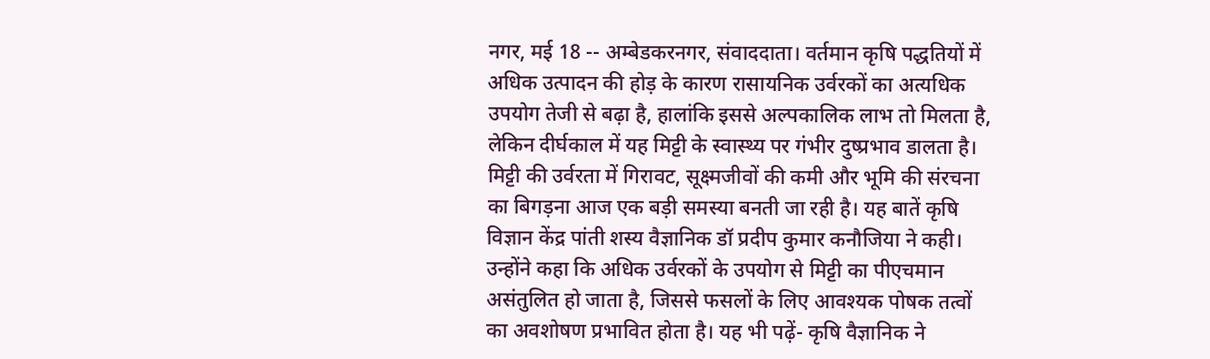नगर, मई 18 -- अम्बेडकरनगर, संवाददाता। वर्तमान कृषि पद्धतियों में अधिक उत्पादन की होड़ के कारण रासायनिक उर्वरकों का अत्यधिक उपयोग तेजी से बढ़ा है, हालांकि इससे अल्पकालिक लाभ तो मिलता है, लेकिन दीर्घकाल में यह मिट्टी के स्वास्थ्य पर गंभीर दुष्प्रभाव डालता है। मिट्टी की उर्वरता में गिरावट, सूक्ष्मजीवों की कमी और भूमि की संरचना का बिगड़ना आज एक बड़ी समस्या बनती जा रही है। यह बातें कृषि विज्ञान केंद्र पांती शस्य वैज्ञानिक डॉ प्रदीप कुमार कनौजिया ने कही। उन्होंने कहा कि अधिक उर्वरकों के उपयोग से मिट्टी का पीएचमान असंतुलित हो जाता है, जिससे फसलों के लिए आवश्यक पोषक तत्वों का अवशोषण प्रभावित होता है। यह भी पढ़ें- कृषि वैज्ञानिक ने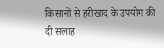किसानों से हरीखाद के उपयोग की दी सलाह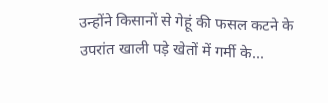उन्होंने किसानों से गेहूं की फसल कटने के उपरांत खाली पड़े खेतों में गर्मी के...